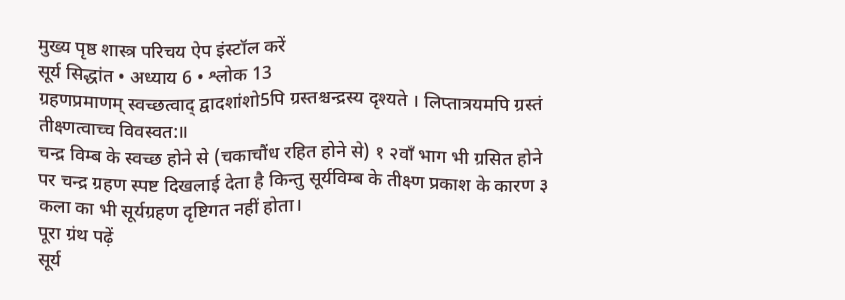मुख्य पृष्ठ शास्त्र परिचय ऐप इंस्टॉल करें
सूर्य सिद्धांत • अध्याय 6 • श्लोक 13
ग्रहणप्रमाणम्‌ स्वच्छत्वाद्‌ द्वादशांशो5पि ग्रस्तश्चन्द्रस्य दृश्यते । लिप्तात्रयमपि ग्रस्तं तीक्ष्णत्वाच्च विवस्वत:॥
चन्द्र विम्ब के स्वच्छ होने से (चकाचौंध रहित होने से) १ २वाँ भाग भी ग्रसित होने पर चन्द्र ग्रहण स्पष्ट दिखलाई देता है किन्तु सूर्यविम्ब के तीक्ष्ण प्रकाश के कारण ३ कला का भी सूर्यग्रहण दृष्टिगत नहीं होता।
पूरा ग्रंथ पढ़ें
सूर्य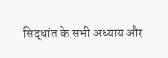सिद्धांत के सभी अध्याय और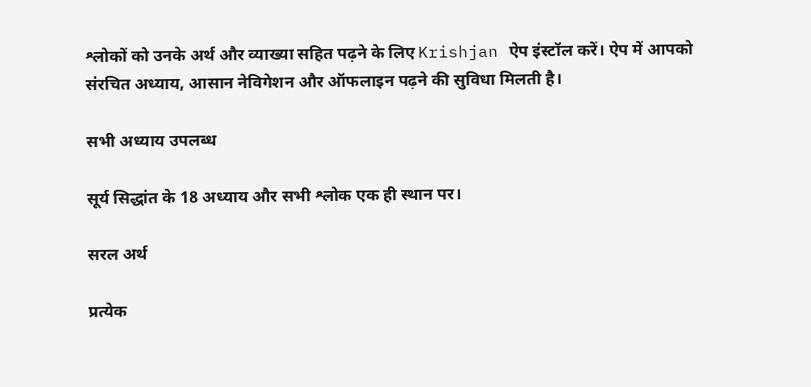श्लोकों को उनके अर्थ और व्याख्या सहित पढ़ने के लिए Krishjan ऐप इंस्टॉल करें। ऐप में आपको संरचित अध्याय, आसान नेविगेशन और ऑफलाइन पढ़ने की सुविधा मिलती है।

सभी अध्याय उपलब्ध

सूर्य सिद्धांत के 18 अध्याय और सभी श्लोक एक ही स्थान पर।

सरल अर्थ

प्रत्येक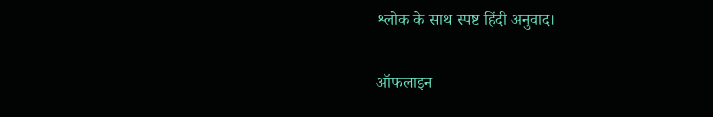श्लोक के साथ स्पष्ट हिंदी अनुवाद।

ऑफलाइन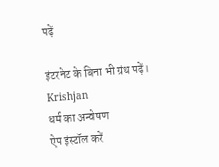पढ़ें

इंटरनेट के बिना भी ग्रंथ पढ़ें।
Krishjan
धर्म का अन्वेषण
ऐप इंस्टॉल करें